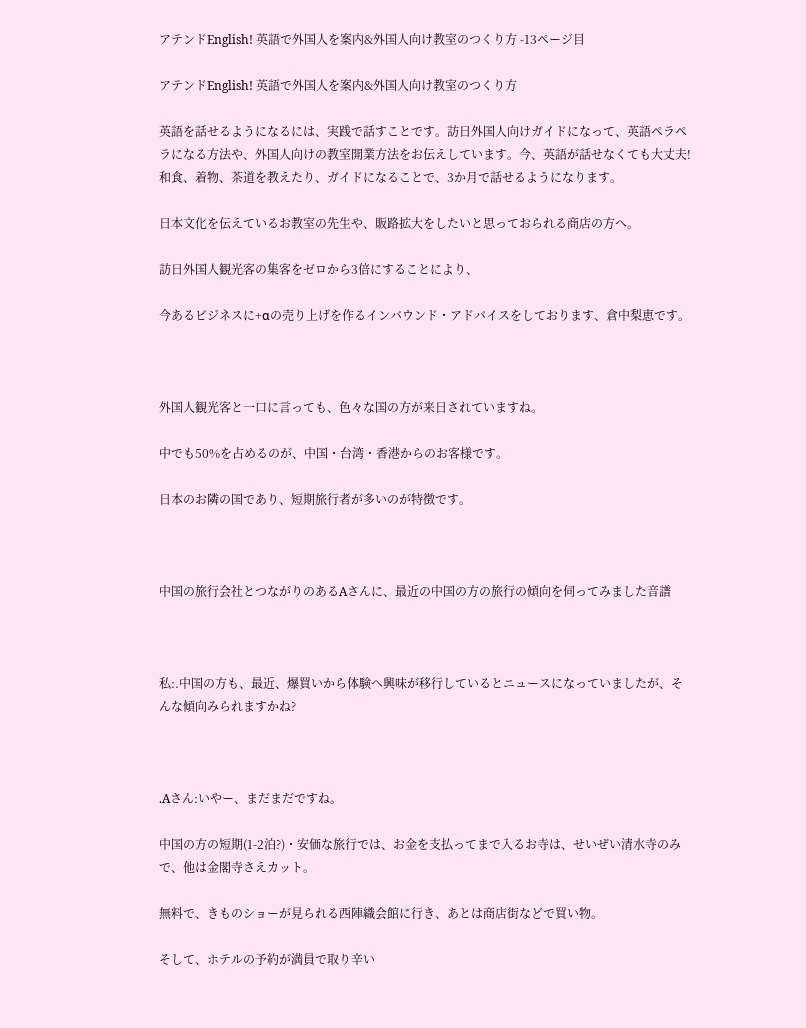アテンドEnglish! 英語で外国人を案内&外国人向け教室のつくり方 -13ページ目

アテンドEnglish! 英語で外国人を案内&外国人向け教室のつくり方

英語を話せるようになるには、実践で話すことです。訪日外国人向けガイドになって、英語ペラペラになる方法や、外国人向けの教室開業方法をお伝えしています。今、英語が話せなくても大丈夫!和食、着物、茶道を教えたり、ガイドになることで、3か月で話せるようになります。

日本文化を伝えているお教室の先生や、販路拡大をしたいと思っておられる商店の方へ。

訪日外国人観光客の集客をゼロから3倍にすることにより、

今あるビジネスに+αの売り上げを作るインバウンド・アドバイスをしております、倉中梨恵です。



外国人観光客と一口に言っても、色々な国の方が来日されていますね。

中でも50%を占めるのが、中国・台湾・香港からのお客様です。

日本のお隣の国であり、短期旅行者が多いのが特徴です。



中国の旅行会社とつながりのあるAさんに、最近の中国の方の旅行の傾向を伺ってみました音譜



私:.中国の方も、最近、爆買いから体験へ興味が移行しているとニュースになっていましたが、そんな傾向みられますかね?



.Aさん:いやー、まだまだですね。

中国の方の短期(1-2泊?)・安価な旅行では、お金を支払ってまで入るお寺は、せいぜい清水寺のみで、他は金閣寺さえカット。

無料で、きものショーが見られる西陣織会館に行き、あとは商店街などで買い物。

そして、ホテルの予約が満員で取り辛い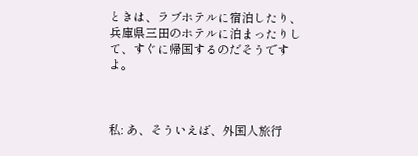ときは、ラブホテルに宿泊したり、兵庫県三田のホテルに泊まったりして、すぐに帰国するのだそうですよ。



私: あ、そういえば、外国人旅行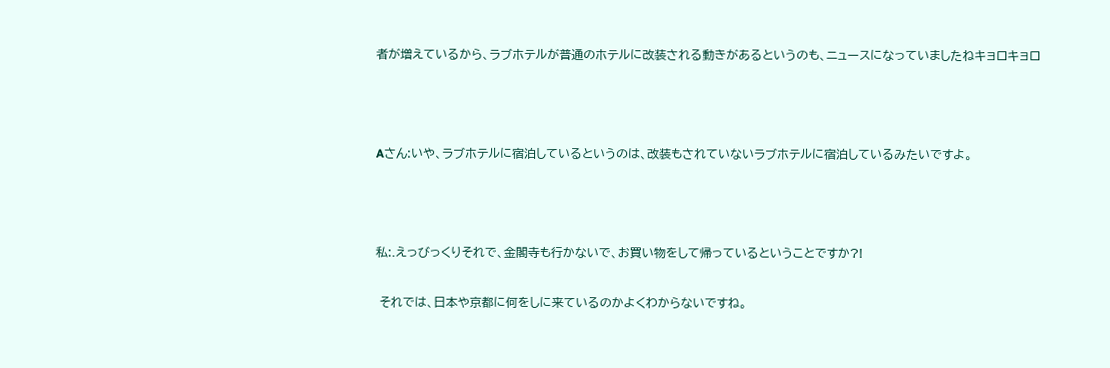者が増えているから、ラブホテルが普通のホテルに改装される動きがあるというのも、ニュースになっていましたねキョロキョロ



Aさん:いや、ラブホテルに宿泊しているというのは、改装もされていないラブホテルに宿泊しているみたいですよ。



私:.えっびっくりそれで、金閣寺も行かないで、お買い物をして帰っているということですか?!

 それでは、日本や京都に何をしに来ているのかよくわからないですね。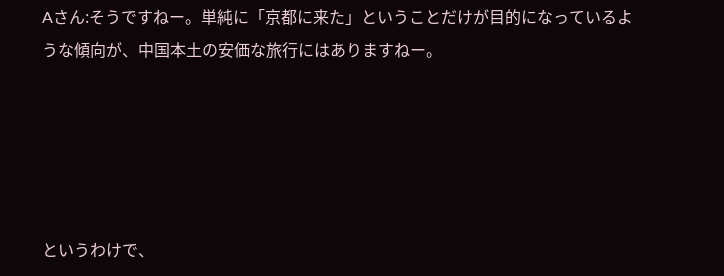Aさん:そうですねー。単純に「京都に来た」ということだけが目的になっているような傾向が、中国本土の安価な旅行にはありますねー。





というわけで、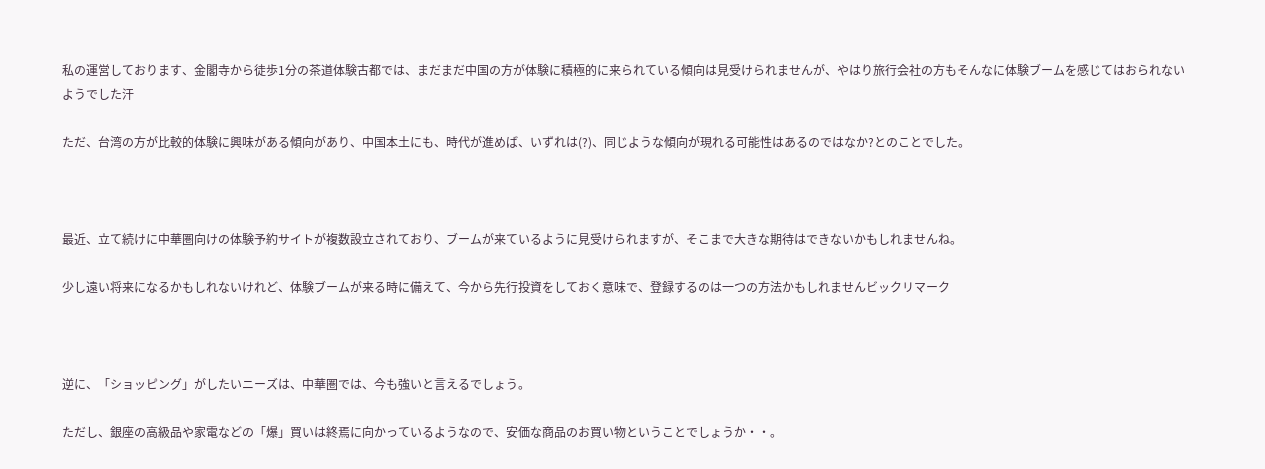私の運営しております、金閣寺から徒歩1分の茶道体験古都では、まだまだ中国の方が体験に積極的に来られている傾向は見受けられませんが、やはり旅行会社の方もそんなに体験ブームを感じてはおられないようでした汗

ただ、台湾の方が比較的体験に興味がある傾向があり、中国本土にも、時代が進めば、いずれは(?)、同じような傾向が現れる可能性はあるのではなか?とのことでした。



最近、立て続けに中華圏向けの体験予約サイトが複数設立されており、ブームが来ているように見受けられますが、そこまで大きな期待はできないかもしれませんね。

少し遠い将来になるかもしれないけれど、体験ブームが来る時に備えて、今から先行投資をしておく意味で、登録するのは一つの方法かもしれませんビックリマーク



逆に、「ショッピング」がしたいニーズは、中華圏では、今も強いと言えるでしょう。

ただし、銀座の高級品や家電などの「爆」買いは終焉に向かっているようなので、安価な商品のお買い物ということでしょうか・・。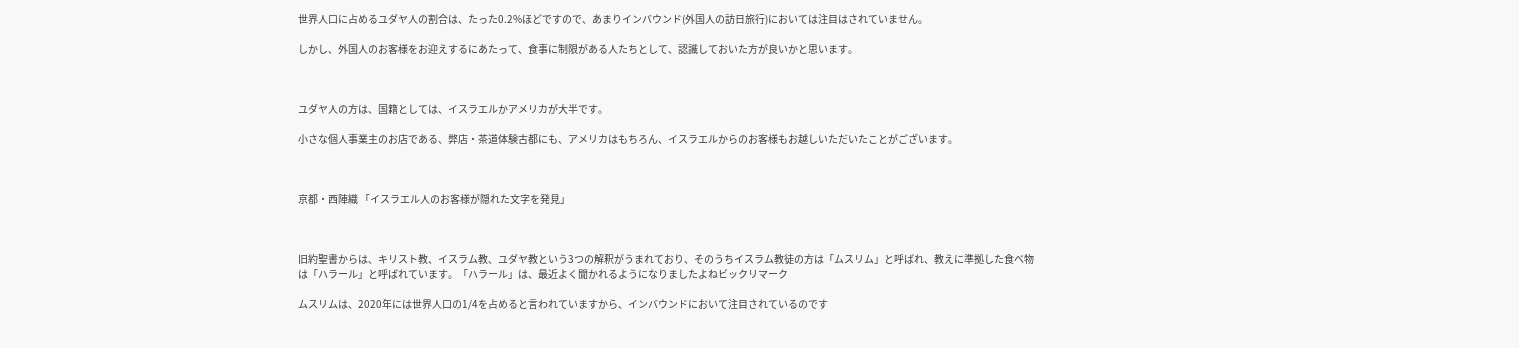世界人口に占めるユダヤ人の割合は、たった0.2%ほどですので、あまりインバウンド(外国人の訪日旅行)においては注目はされていません。

しかし、外国人のお客様をお迎えするにあたって、食事に制限がある人たちとして、認識しておいた方が良いかと思います。



ユダヤ人の方は、国籍としては、イスラエルかアメリカが大半です。

小さな個人事業主のお店である、弊店・茶道体験古都にも、アメリカはもちろん、イスラエルからのお客様もお越しいただいたことがございます。



京都・西陣織 「イスラエル人のお客様が隠れた文字を発見」



旧約聖書からは、キリスト教、イスラム教、ユダヤ教という3つの解釈がうまれており、そのうちイスラム教徒の方は「ムスリム」と呼ばれ、教えに準拠した食べ物は「ハラール」と呼ばれています。「ハラール」は、最近よく聞かれるようになりましたよねビックリマーク

ムスリムは、2020年には世界人口の1/4を占めると言われていますから、インバウンドにおいて注目されているのです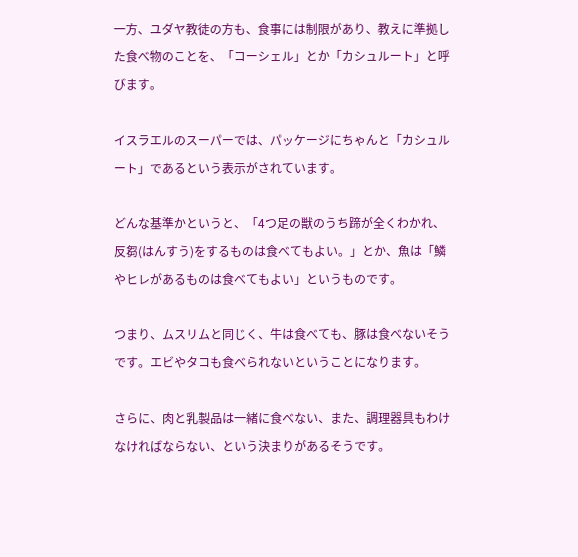一方、ユダヤ教徒の方も、食事には制限があり、教えに準拠した食べ物のことを、「コーシェル」とか「カシュルート」と呼びます。

イスラエルのスーパーでは、パッケージにちゃんと「カシュルート」であるという表示がされています。

どんな基準かというと、「4つ足の獣のうち蹄が全くわかれ、反芻(はんすう)をするものは食べてもよい。」とか、魚は「鱗やヒレがあるものは食べてもよい」というものです。

つまり、ムスリムと同じく、牛は食べても、豚は食べないそうです。エビやタコも食べられないということになります。

さらに、肉と乳製品は一緒に食べない、また、調理器具もわけなければならない、という決まりがあるそうです。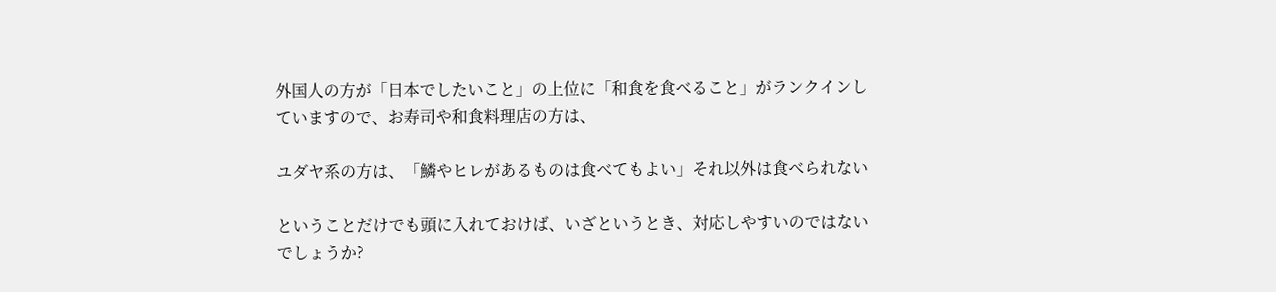外国人の方が「日本でしたいこと」の上位に「和食を食べること」がランクインしていますので、お寿司や和食料理店の方は、

ユダヤ系の方は、「鱗やヒレがあるものは食べてもよい」それ以外は食べられない

ということだけでも頭に入れておけば、いざというとき、対応しやすいのではないでしょうか?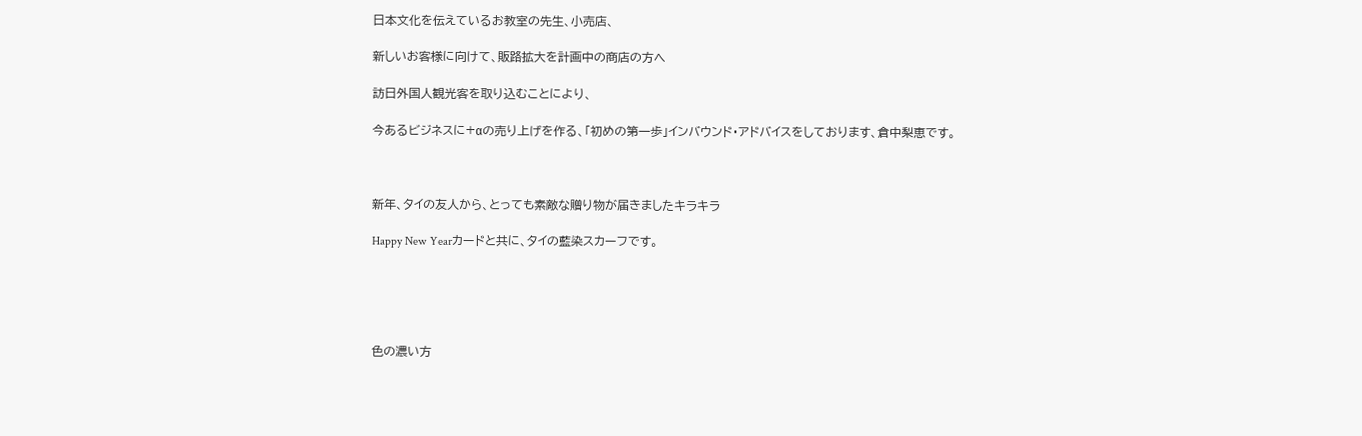日本文化を伝えているお教室の先生、小売店、

新しいお客様に向けて、販路拡大を計画中の商店の方へ

訪日外国人観光客を取り込むことにより、

今あるビジネスに+αの売り上げを作る、「初めの第一歩」インバウンド・アドバイスをしております、倉中梨恵です。



新年、タイの友人から、とっても素敵な贈り物が届きましたキラキラ

Happy New Yearカードと共に、タイの藍染スカーフです。





色の濃い方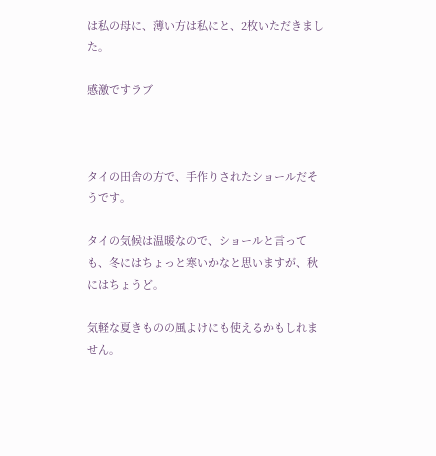は私の母に、薄い方は私にと、2枚いただきました。

感激ですラブ



タイの田舎の方で、手作りされたショールだそうです。

タイの気候は温暖なので、ショールと言っても、冬にはちょっと寒いかなと思いますが、秋にはちょうど。

気軽な夏きものの風よけにも使えるかもしれません。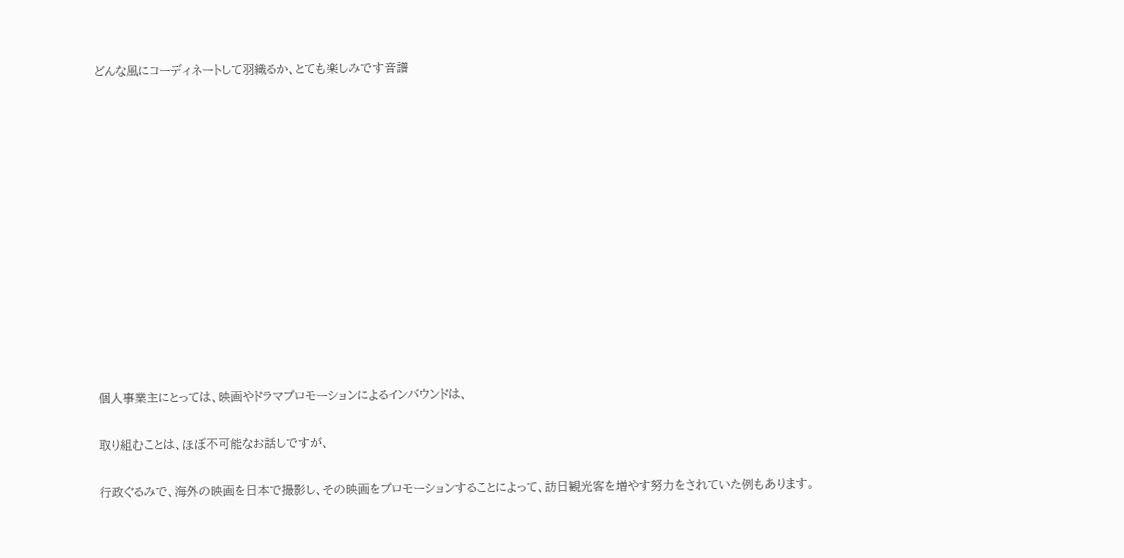どんな風にコーディネートして羽織るか、とても楽しみです音譜













個人事業主にとっては、映画やドラマプロモーションによるインバウンドは、

取り組むことは、ほぼ不可能なお話しですが、

行政ぐるみで、海外の映画を日本で撮影し、その映画をプロモーションすることによって、訪日観光客を増やす努力をされていた例もあります。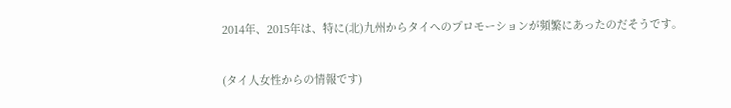2014年、2015年は、特に(北)九州からタイへのプロモーションが頻繁にあったのだそうです。

(タイ人女性からの情報です)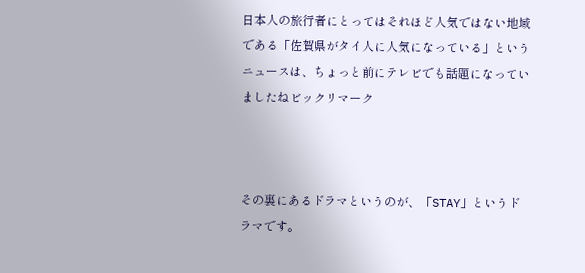日本人の旅行者にとってはそれほど人気ではない地域である「佐賀県がタイ人に人気になっている」というニュースは、ちょっと前にテレビでも話題になっていましたねビックリマーク



その裏にあるドラマというのが、「STAY」というドラマです。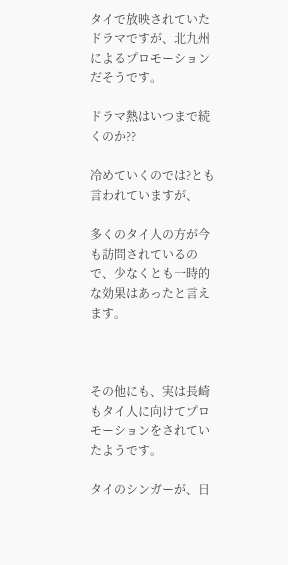タイで放映されていたドラマですが、北九州によるプロモーションだそうです。

ドラマ熱はいつまで続くのか??

冷めていくのでは?とも言われていますが、

多くのタイ人の方が今も訪問されているので、少なくとも一時的な効果はあったと言えます。



その他にも、実は長崎もタイ人に向けてプロモーションをされていたようです。

タイのシンガーが、日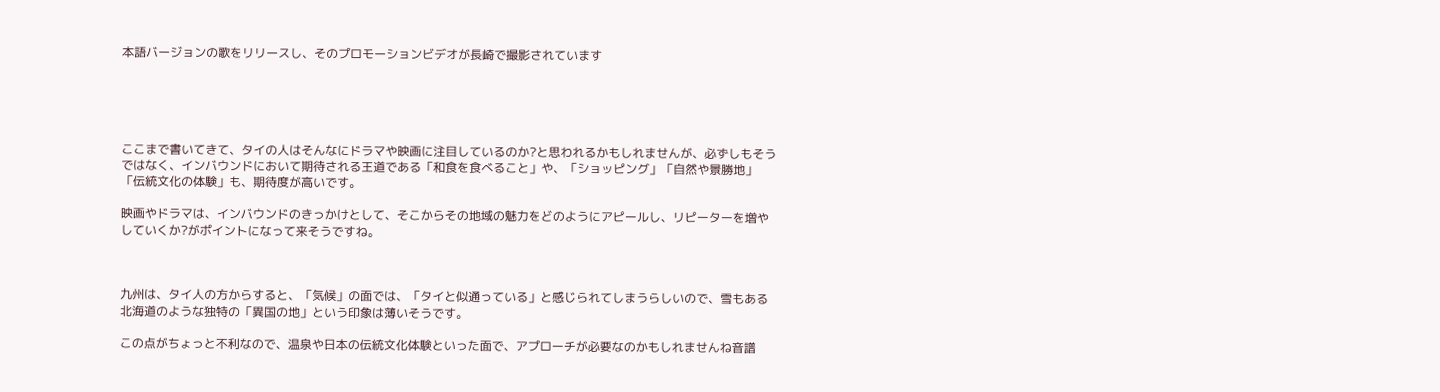本語バージョンの歌をリリースし、そのプロモーションビデオが長崎で撮影されています





ここまで書いてきて、タイの人はそんなにドラマや映画に注目しているのか?と思われるかもしれませんが、必ずしもそうではなく、インバウンドにおいて期待される王道である「和食を食べること」や、「ショッピング」「自然や景勝地」「伝統文化の体験」も、期待度が高いです。

映画やドラマは、インバウンドのきっかけとして、そこからその地域の魅力をどのようにアピールし、リピーターを増やしていくか?がポイントになって来そうですね。



九州は、タイ人の方からすると、「気候」の面では、「タイと似通っている」と感じられてしまうらしいので、雪もある北海道のような独特の「異国の地」という印象は薄いそうです。

この点がちょっと不利なので、温泉や日本の伝統文化体験といった面で、アプローチが必要なのかもしれませんね音譜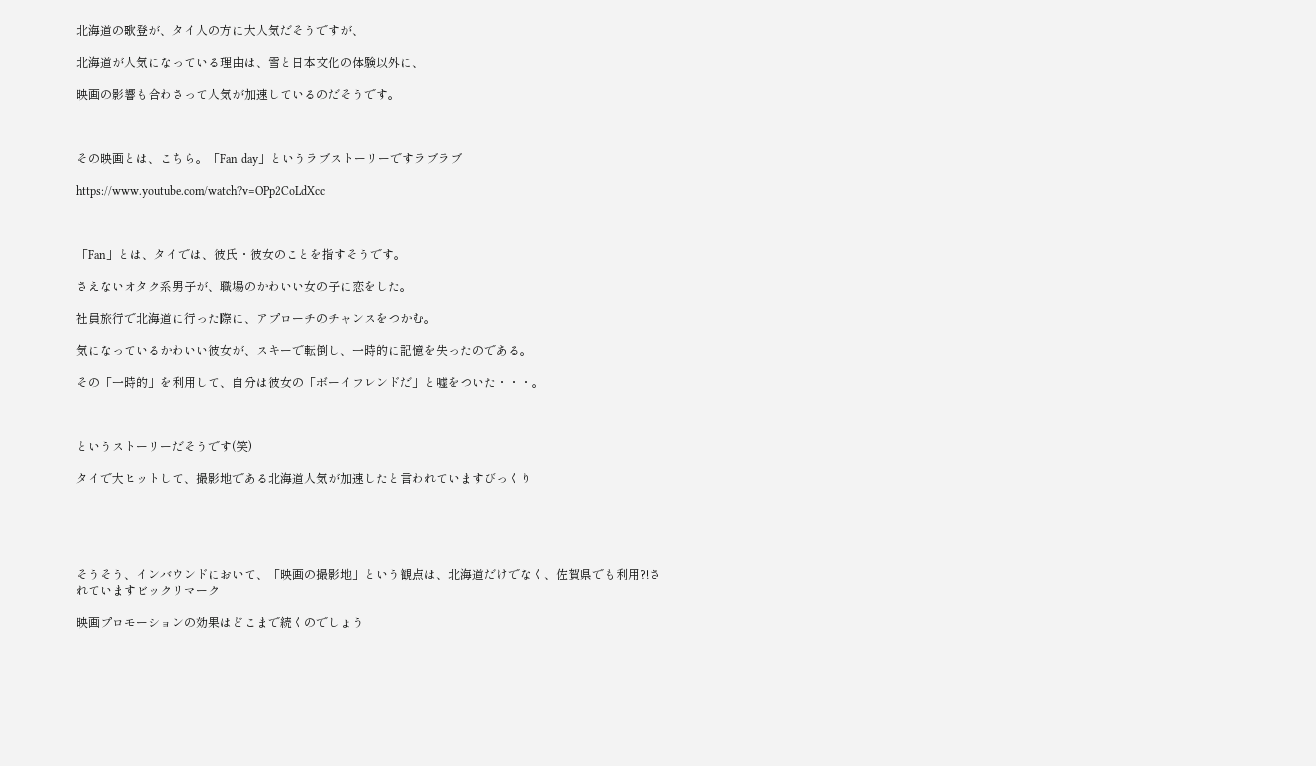北海道の歌登が、タイ人の方に大人気だそうですが、

北海道が人気になっている理由は、雪と日本文化の体験以外に、

映画の影響も合わさって人気が加速しているのだそうです。



その映画とは、こちら。「Fan day」というラブストーリーですラブラブ

https://www.youtube.com/watch?v=OPp2CoLdXcc



「Fan」とは、タイでは、彼氏・彼女のことを指すそうです。

さえないオタク系男子が、職場のかわいい女の子に恋をした。

社員旅行で北海道に行った際に、アプローチのチャンスをつかむ。

気になっているかわいい彼女が、スキーで転倒し、一時的に記憶を失ったのである。

その「一時的」を利用して、自分は彼女の「ボーイフレンドだ」と嘘をついた・・・。



というストーリーだそうです(笑)

タイで大ヒットして、撮影地である北海道人気が加速したと言われていますびっくり





そうそう、インバウンドにおいて、「映画の撮影地」という観点は、北海道だけでなく、佐賀県でも利用?!されていますビックリマーク

映画プロモーションの効果はどこまで続くのでしょう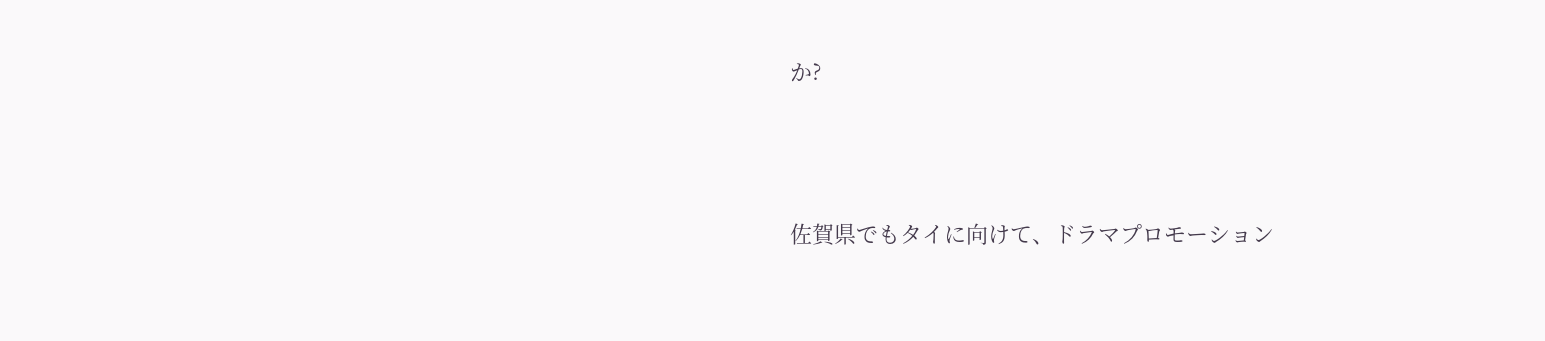か?



佐賀県でもタイに向けて、ドラマプロモーション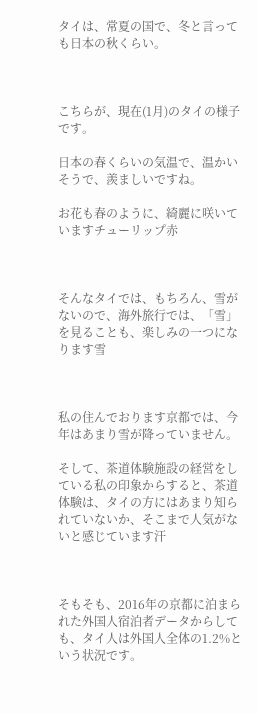タイは、常夏の国で、冬と言っても日本の秋くらい。



こちらが、現在(1月)のタイの様子です。

日本の春くらいの気温で、温かいそうで、羨ましいですね。

お花も春のように、綺麗に咲いていますチューリップ赤



そんなタイでは、もちろん、雪がないので、海外旅行では、「雪」を見ることも、楽しみの一つになります雪



私の住んでおります京都では、今年はあまり雪が降っていません。

そして、茶道体験施設の経営をしている私の印象からすると、茶道体験は、タイの方にはあまり知られていないか、そこまで人気がないと感じています汗



そもそも、2016年の京都に泊まられた外国人宿泊者データからしても、タイ人は外国人全体の1.2%という状況です。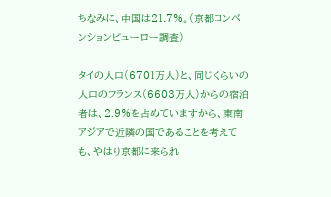ちなみに、中国は21.7%。(京都コンベンションビューロー調査)

タイの人口(6701万人)と、同じくらいの人口のフランス(6603万人)からの宿泊者は、2.9%を占めていますから、東南アジアで近隣の国であることを考えても、やはり京都に来られ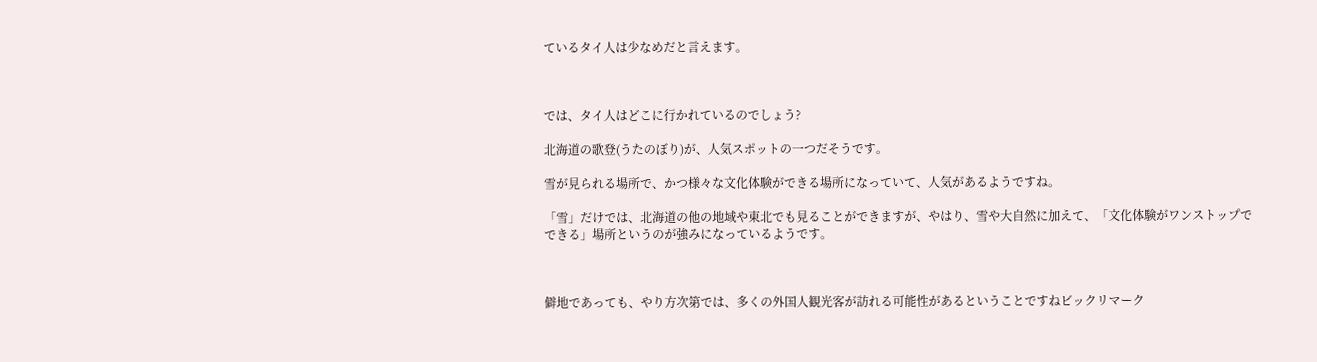ているタイ人は少なめだと言えます。



では、タイ人はどこに行かれているのでしょう?

北海道の歌登(うたのぼり)が、人気スポットの一つだそうです。

雪が見られる場所で、かつ様々な文化体験ができる場所になっていて、人気があるようですね。

「雪」だけでは、北海道の他の地域や東北でも見ることができますが、やはり、雪や大自然に加えて、「文化体験がワンストップでできる」場所というのが強みになっているようです。



僻地であっても、やり方次第では、多くの外国人観光客が訪れる可能性があるということですねビックリマーク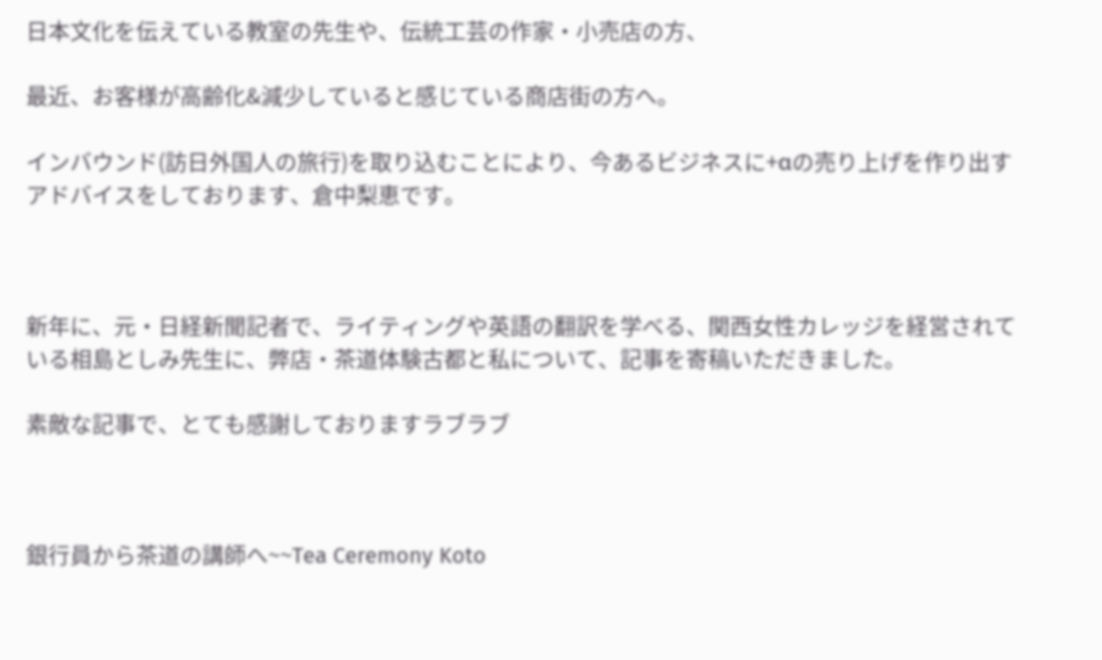日本文化を伝えている教室の先生や、伝統工芸の作家・小売店の方、

最近、お客様が高齢化&減少していると感じている商店街の方へ。

インバウンド(訪日外国人の旅行)を取り込むことにより、今あるビジネスに+αの売り上げを作り出すアドバイスをしております、倉中梨恵です。



新年に、元・日経新聞記者で、ライティングや英語の翻訳を学べる、関西女性カレッジを経営されている相島としみ先生に、弊店・茶道体験古都と私について、記事を寄稿いただきました。

素敵な記事で、とても感謝しておりますラブラブ



銀行員から茶道の講師へ~~Tea Ceremony Koto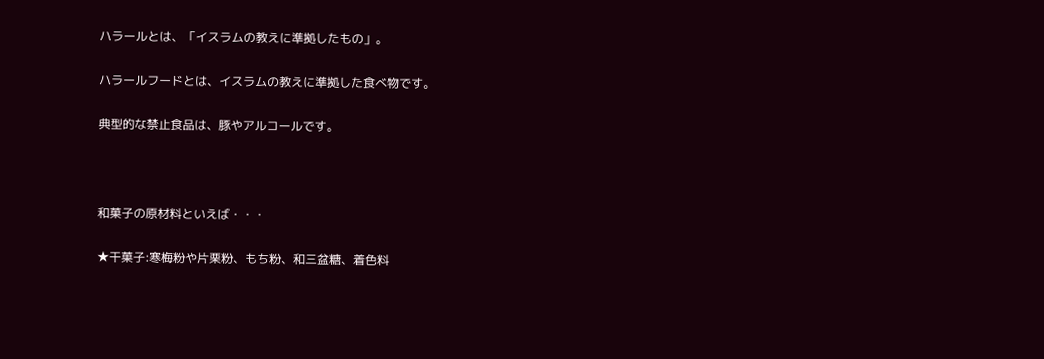ハラールとは、「イスラムの教えに準拠したもの」。

ハラールフードとは、イスラムの教えに準拠した食べ物です。

典型的な禁止食品は、豚やアルコールです。



和菓子の原材料といえば・・・

★干菓子:寒梅粉や片栗粉、もち粉、和三盆糖、着色料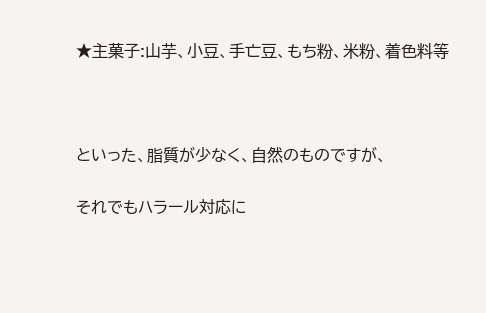★主菓子:山芋、小豆、手亡豆、もち粉、米粉、着色料等



といった、脂質が少なく、自然のものですが、

それでもハラール対応に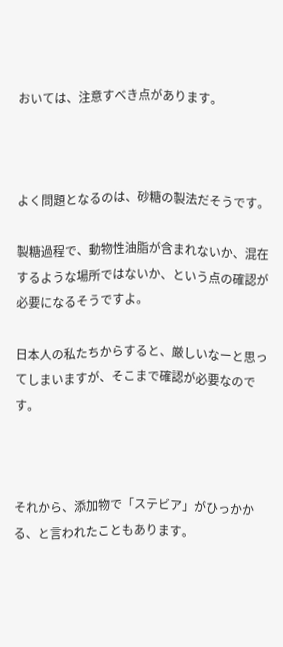おいては、注意すべき点があります。



よく問題となるのは、砂糖の製法だそうです。

製糖過程で、動物性油脂が含まれないか、混在するような場所ではないか、という点の確認が必要になるそうですよ。

日本人の私たちからすると、厳しいなーと思ってしまいますが、そこまで確認が必要なのです。



それから、添加物で「ステビア」がひっかかる、と言われたこともあります。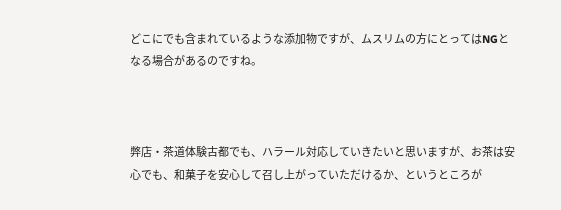どこにでも含まれているような添加物ですが、ムスリムの方にとってはNGとなる場合があるのですね。



弊店・茶道体験古都でも、ハラール対応していきたいと思いますが、お茶は安心でも、和菓子を安心して召し上がっていただけるか、というところが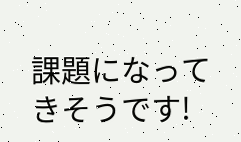課題になってきそうです!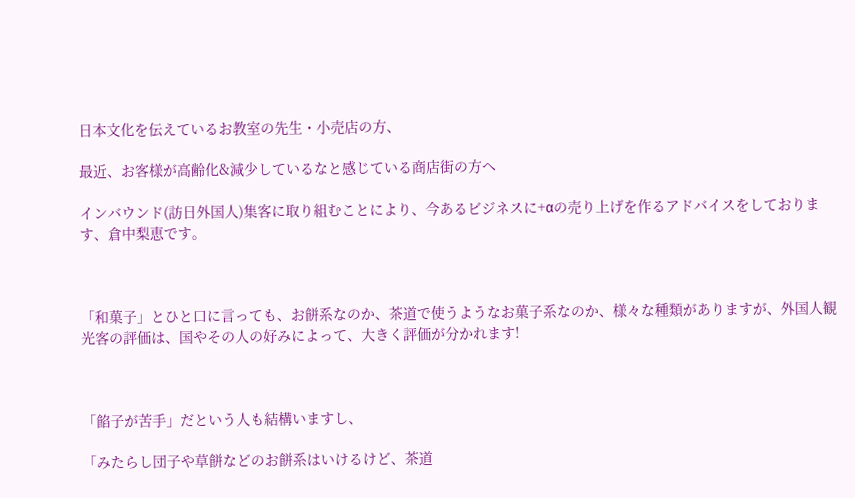日本文化を伝えているお教室の先生・小売店の方、

最近、お客様が高齢化&減少しているなと感じている商店街の方へ

インバウンド(訪日外国人)集客に取り組むことにより、今あるビジネスに+αの売り上げを作るアドバイスをしております、倉中梨恵です。



「和菓子」とひと口に言っても、お餅系なのか、茶道で使うようなお菓子系なのか、様々な種類がありますが、外国人観光客の評価は、国やその人の好みによって、大きく評価が分かれます!



「餡子が苦手」だという人も結構いますし、

「みたらし団子や草餅などのお餅系はいけるけど、茶道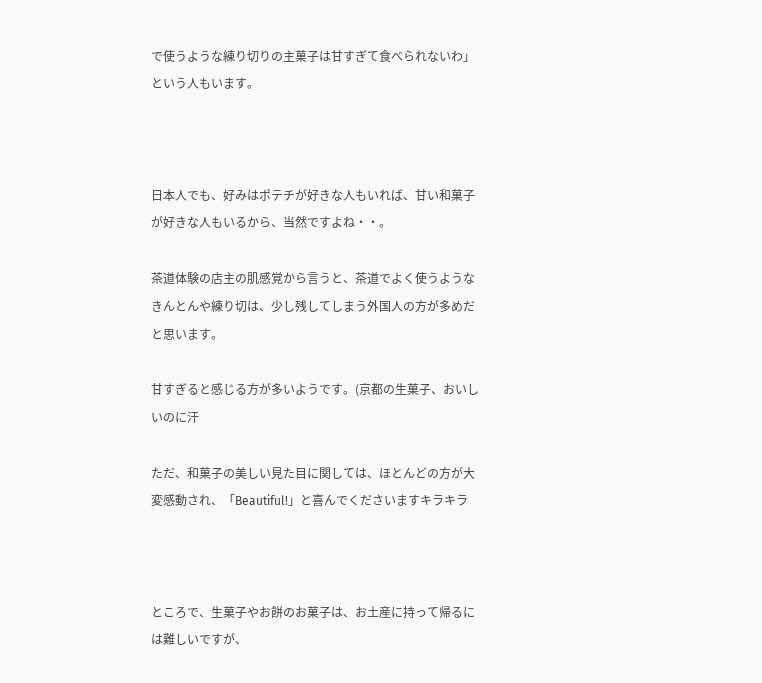で使うような練り切りの主菓子は甘すぎて食べられないわ」という人もいます。



日本人でも、好みはポテチが好きな人もいれば、甘い和菓子が好きな人もいるから、当然ですよね・・。

茶道体験の店主の肌感覚から言うと、茶道でよく使うようなきんとんや練り切は、少し残してしまう外国人の方が多めだと思います。

甘すぎると感じる方が多いようです。(京都の生菓子、おいしいのに汗

ただ、和菓子の美しい見た目に関しては、ほとんどの方が大変感動され、「Beautiful!」と喜んでくださいますキラキラ



ところで、生菓子やお餅のお菓子は、お土産に持って帰るには難しいですが、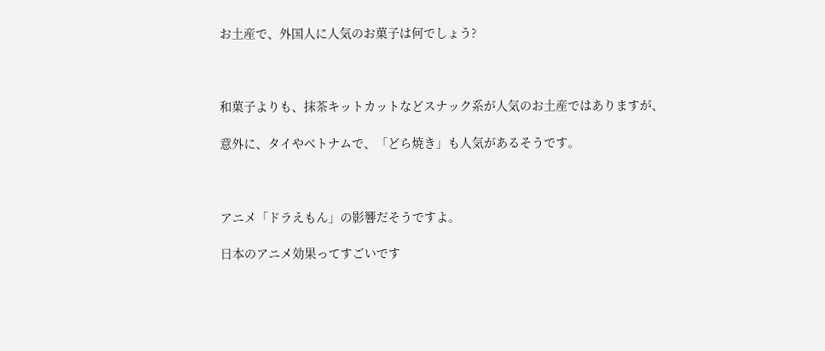お土産で、外国人に人気のお菓子は何でしょう?



和菓子よりも、抹茶キットカットなどスナック系が人気のお土産ではありますが、

意外に、タイやベトナムで、「どら焼き」も人気があるそうです。



アニメ「ドラえもん」の影響だそうですよ。

日本のアニメ効果ってすごいです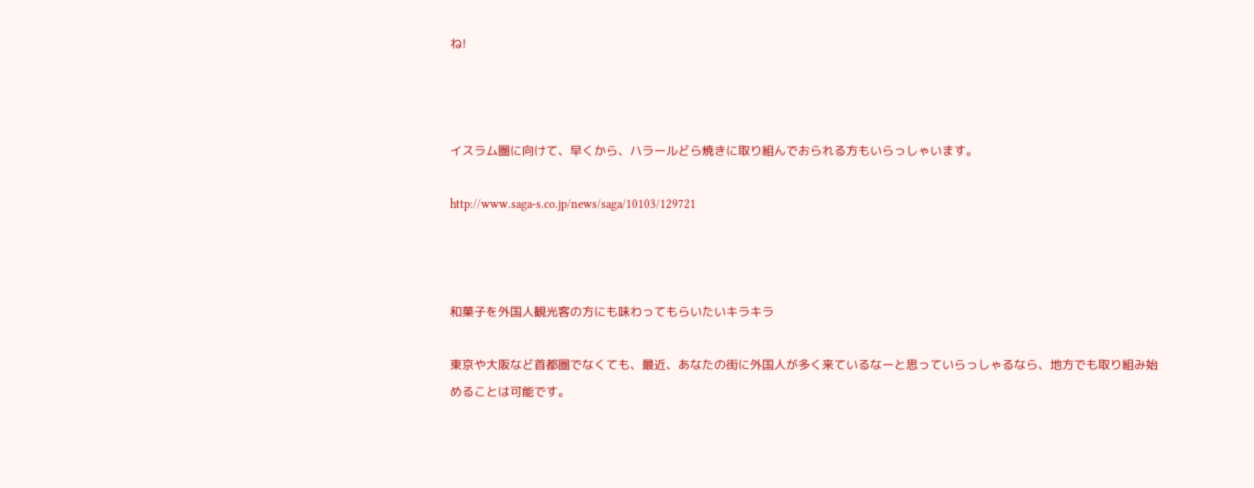ね!



イスラム圏に向けて、早くから、ハラールどら焼きに取り組んでおられる方もいらっしゃいます。

http://www.saga-s.co.jp/news/saga/10103/129721



和菓子を外国人観光客の方にも味わってもらいたいキラキラ

東京や大阪など首都圏でなくても、最近、あなたの街に外国人が多く来ているなーと思っていらっしゃるなら、地方でも取り組み始めることは可能です。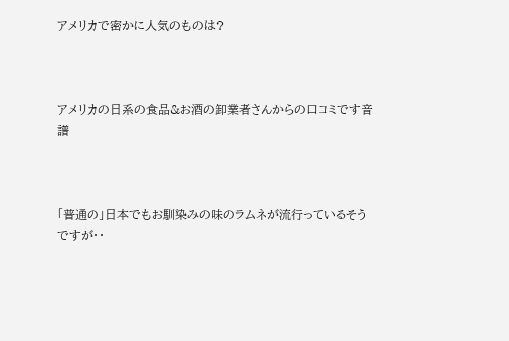アメリカで密かに人気のものは?



アメリカの日系の食品&お酒の卸業者さんからの口コミです音譜



「普通の」日本でもお馴染みの味のラムネが流行っているそうですが・・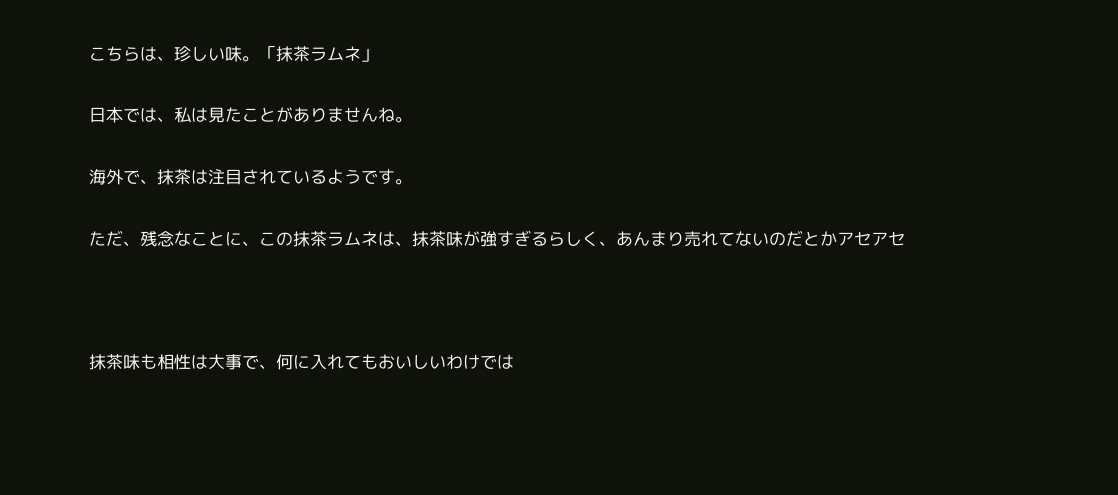こちらは、珍しい味。「抹茶ラムネ」

日本では、私は見たことがありませんね。

海外で、抹茶は注目されているようです。

ただ、残念なことに、この抹茶ラムネは、抹茶味が強すぎるらしく、あんまり売れてないのだとかアセアセ



抹茶味も相性は大事で、何に入れてもおいしいわけでは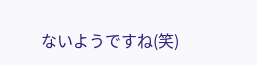ないようですね(笑)